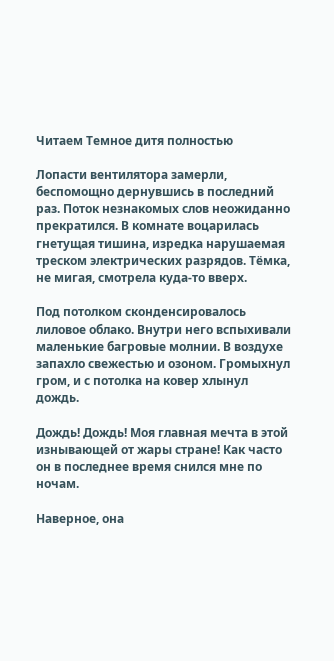Читаем Темное дитя полностью

Лопасти вентилятора замерли, беспомощно дернувшись в последний раз. Поток незнакомых слов неожиданно прекратился. В комнате воцарилась гнетущая тишина, изредка нарушаемая треском электрических разрядов. Тёмка, не мигая, смотрела куда-то вверх.

Под потолком сконденсировалось лиловое облако. Внутри него вспыхивали маленькие багровые молнии. В воздухе запахло свежестью и озоном. Громыхнул гром, и с потолка на ковер хлынул дождь.

Дождь! Дождь! Моя главная мечта в этой изнывающей от жары стране! Как часто он в последнее время снился мне по ночам.

Наверное, она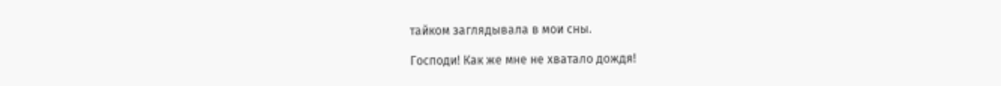тайком заглядывала в мои сны.

Господи! Как же мне не хватало дождя!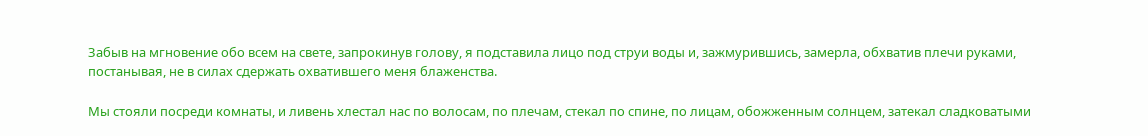Забыв на мгновение обо всем на свете, запрокинув голову, я подставила лицо под струи воды и, зажмурившись, замерла, обхватив плечи руками, постанывая, не в силах сдержать охватившего меня блаженства.

Мы стояли посреди комнаты, и ливень хлестал нас по волосам, по плечам, стекал по спине, по лицам, обожженным солнцем, затекал сладковатыми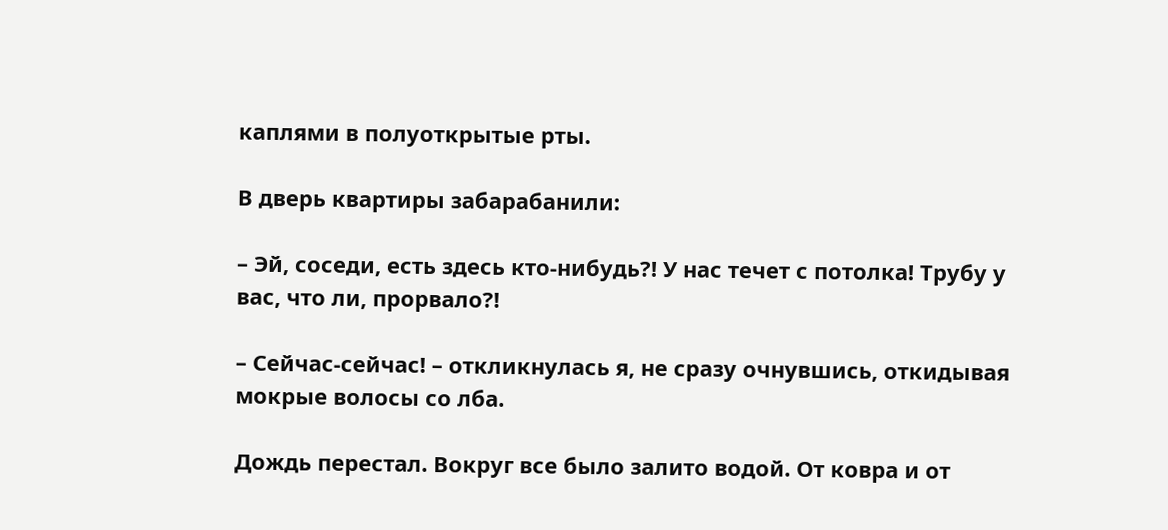каплями в полуоткрытые рты.

В дверь квартиры забарабанили:

– Эй, соседи, есть здесь кто-нибудь?! У нас течет с потолка! Трубу у вас, что ли, прорвало?!

– Сейчас-сейчас! – откликнулась я, не сразу очнувшись, откидывая мокрые волосы со лба.

Дождь перестал. Вокруг все было залито водой. От ковра и от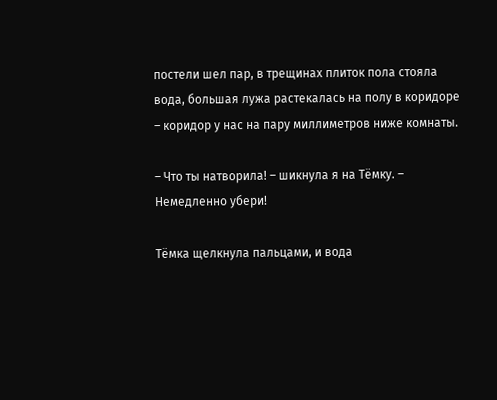постели шел пар, в трещинах плиток пола стояла вода, большая лужа растекалась на полу в коридоре – коридор у нас на пару миллиметров ниже комнаты.

– Что ты натворила! – шикнула я на Тёмку. – Немедленно убери!

Тёмка щелкнула пальцами, и вода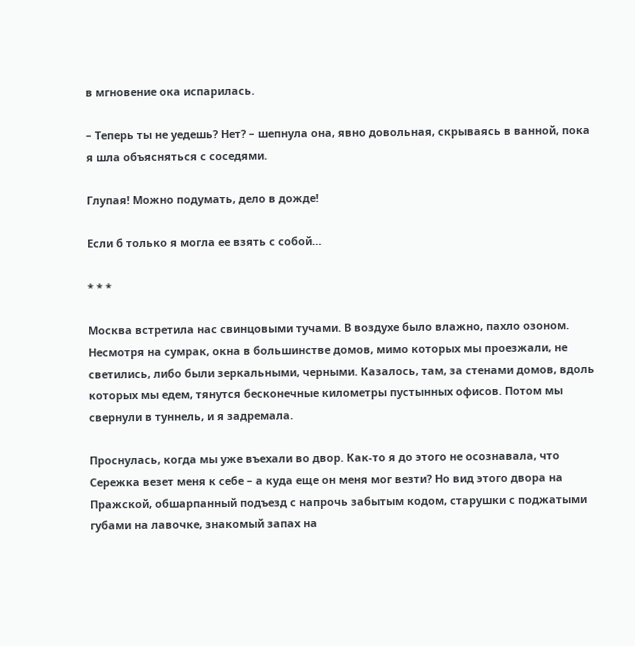в мгновение ока испарилась.

– Теперь ты не уедешь? Нет? – шепнула она, явно довольная, скрываясь в ванной, пока я шла объясняться с соседями.

Глупая! Можно подумать, дело в дожде!

Если б только я могла ее взять с собой…

* * *

Москва встретила нас свинцовыми тучами. В воздухе было влажно, пахло озоном. Несмотря на сумрак, окна в большинстве домов, мимо которых мы проезжали, не светились, либо были зеркальными, черными. Казалось, там, за стенами домов, вдоль которых мы едем, тянутся бесконечные километры пустынных офисов. Потом мы свернули в туннель, и я задремала.

Проснулась, когда мы уже въехали во двор. Как-то я до этого не осознавала, что Сережка везет меня к себе – а куда еще он меня мог везти? Но вид этого двора на Пражской, обшарпанный подъезд с напрочь забытым кодом, старушки с поджатыми губами на лавочке, знакомый запах на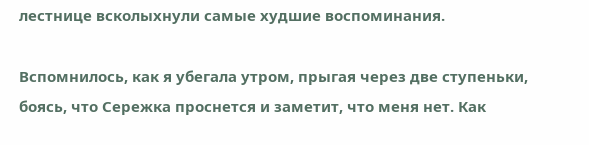лестнице всколыхнули самые худшие воспоминания.

Вспомнилось, как я убегала утром, прыгая через две ступеньки, боясь, что Сережка проснется и заметит, что меня нет. Как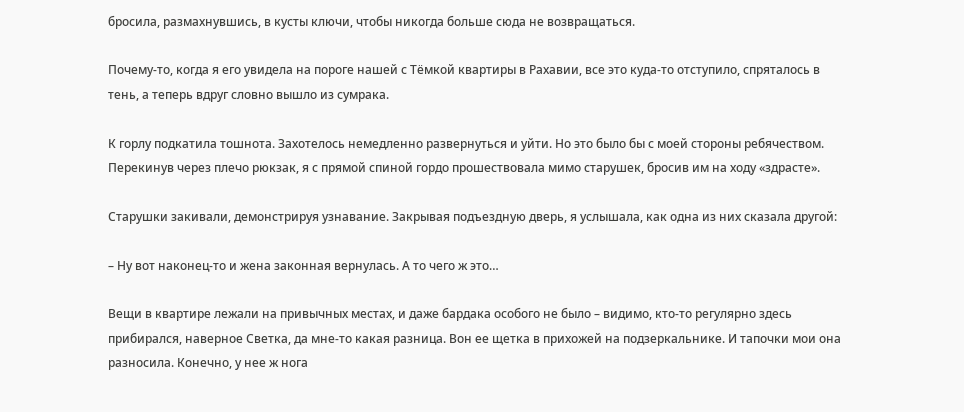бросила, размахнувшись, в кусты ключи, чтобы никогда больше сюда не возвращаться.

Почему-то, когда я его увидела на пороге нашей с Тёмкой квартиры в Рахавии, все это куда-то отступило, спряталось в тень, а теперь вдруг словно вышло из сумрака.

К горлу подкатила тошнота. Захотелось немедленно развернуться и уйти. Но это было бы с моей стороны ребячеством. Перекинув через плечо рюкзак, я с прямой спиной гордо прошествовала мимо старушек, бросив им на ходу «здрасте».

Старушки закивали, демонстрируя узнавание. Закрывая подъездную дверь, я услышала, как одна из них сказала другой:

– Ну вот наконец-то и жена законная вернулась. А то чего ж это…

Вещи в квартире лежали на привычных местах, и даже бардака особого не было – видимо, кто-то регулярно здесь прибирался, наверное Светка, да мне-то какая разница. Вон ее щетка в прихожей на подзеркальнике. И тапочки мои она разносила. Конечно, у нее ж нога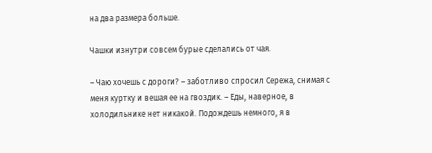на два размера больше.

Чашки изнутри совсем бурые сделались от чая.

– Чаю хочешь с дороги? – заботливо спросил Сережа, снимая с меня куртку и вешая ее на гвоздик. – Еды, наверное, в холодильнике нет никакой. Подождешь немного, я в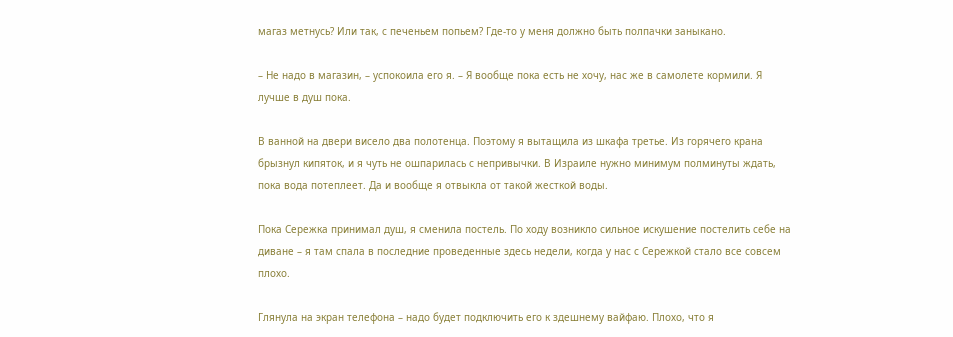магаз метнусь? Или так, с печеньем попьем? Где-то у меня должно быть полпачки заныкано.

– Не надо в магазин, – успокоила его я. – Я вообще пока есть не хочу, нас же в самолете кормили. Я лучше в душ пока.

В ванной на двери висело два полотенца. Поэтому я вытащила из шкафа третье. Из горячего крана брызнул кипяток, и я чуть не ошпарилась с непривычки. В Израиле нужно минимум полминуты ждать, пока вода потеплеет. Да и вообще я отвыкла от такой жесткой воды.

Пока Сережка принимал душ, я сменила постель. По ходу возникло сильное искушение постелить себе на диване – я там спала в последние проведенные здесь недели, когда у нас с Сережкой стало все совсем плохо.

Глянула на экран телефона – надо будет подключить его к здешнему вайфаю. Плохо, что я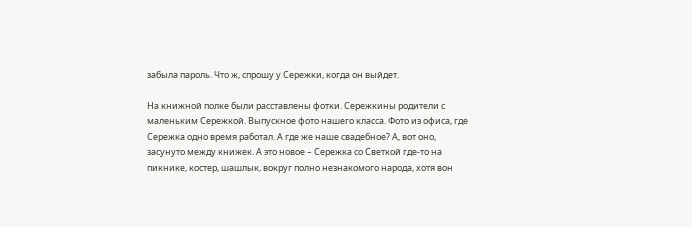забыла пароль. Что ж, спрошу у Сережки, когда он выйдет.

На книжной полке были расставлены фотки. Сережкины родители с маленьким Сережкой. Выпускное фото нашего класса. Фото из офиса, где Сережка одно время работал. А где же наше свадебное? А, вот оно, засунуто между книжек. А это новое – Сережка со Светкой где-то на пикнике, костер, шашлык, вокруг полно незнакомого народа, хотя вон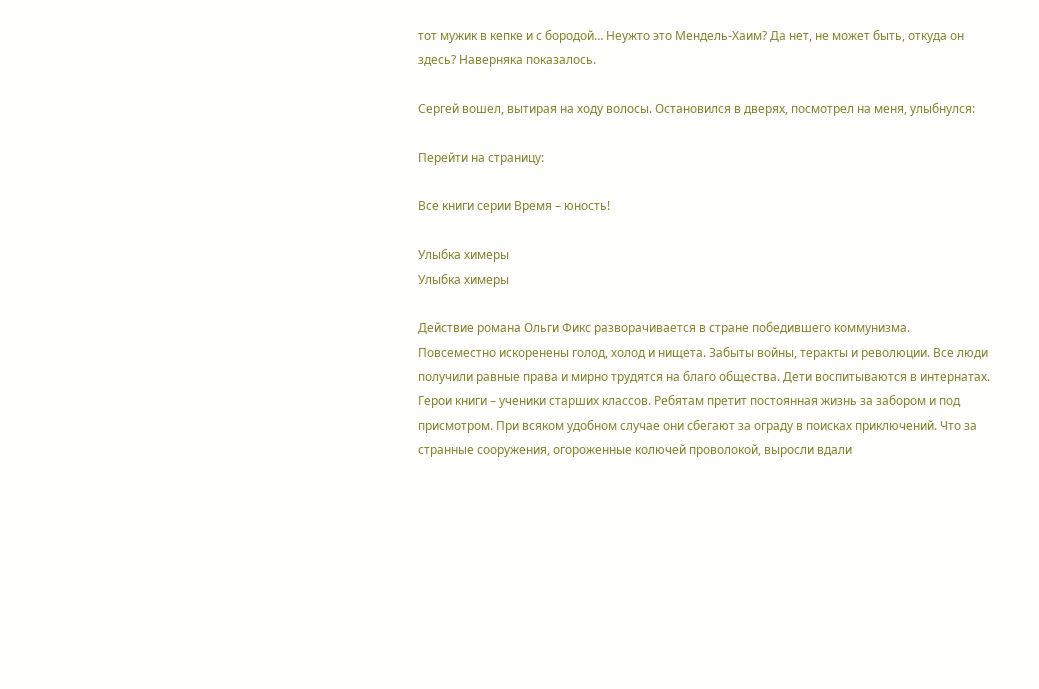тот мужик в кепке и с бородой… Неужто это Мендель-Хаим? Да нет, не может быть, откуда он здесь? Наверняка показалось.

Сергей вошел, вытирая на ходу волосы. Остановился в дверях, посмотрел на меня, улыбнулся:

Перейти на страницу:

Все книги серии Время – юность!

Улыбка химеры
Улыбка химеры

Действие романа Ольги Фикс разворачивается в стране победившего коммунизма. Повсеместно искоренены голод, холод и нищета. Забыты войны, теракты и революции. Все люди получили равные права и мирно трудятся на благо общества. Дети воспитываются в интернатах. Герои книги – ученики старших классов. Ребятам претит постоянная жизнь за забором и под присмотром. При всяком удобном случае они сбегают за ограду в поисках приключений. Что за странные сооружения, огороженные колючей проволокой, выросли вдали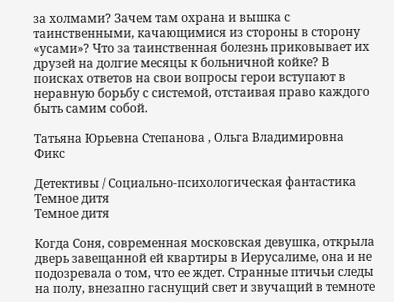за холмами? Зачем там охрана и вышка с таинственными, качающимися из стороны в сторону «усами»? Что за таинственная болезнь приковывает их друзей на долгие месяцы к больничной койке? В поисках ответов на свои вопросы герои вступают в неравную борьбу с системой, отстаивая право каждого быть самим собой.

Татьяна Юрьевна Степанова , Ольга Владимировна Фикс

Детективы / Социально-психологическая фантастика
Темное дитя
Темное дитя

Когда Соня, современная московская девушка, открыла дверь завещанной ей квартиры в Иерусалиме, она и не подозревала о том, что ее ждет. Странные птичьи следы на полу, внезапно гаснущий свет и звучащий в темноте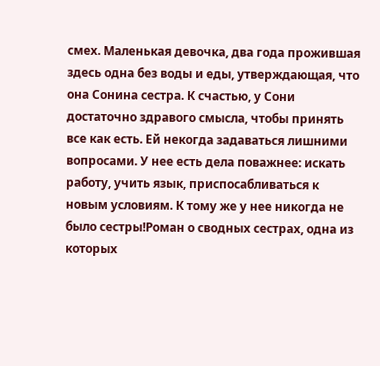смех. Маленькая девочка, два года прожившая здесь одна без воды и еды, утверждающая, что она Сонина сестра. К счастью, у Сони достаточно здравого смысла, чтобы принять все как есть. Ей некогда задаваться лишними вопросами. У нее есть дела поважнее: искать работу, учить язык, приспосабливаться к новым условиям. К тому же у нее никогда не было сестры!Роман о сводных сестрах, одна из которых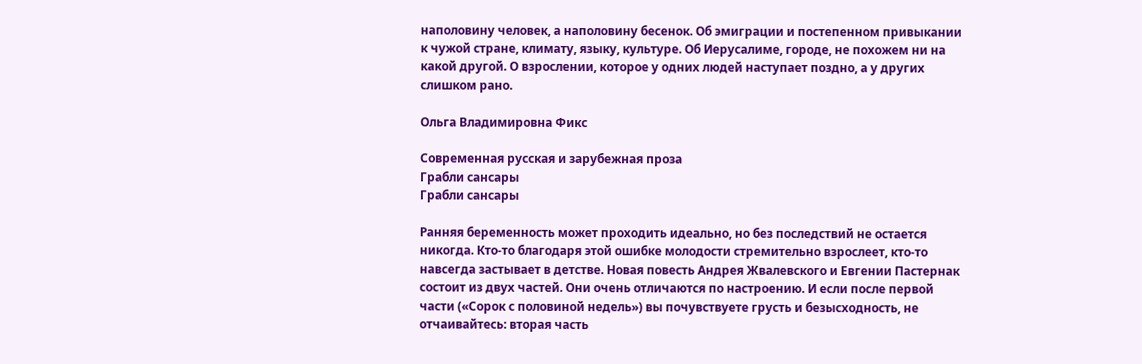наполовину человек, а наполовину бесенок. Об эмиграции и постепенном привыкании к чужой стране, климату, языку, культуре. Об Иерусалиме, городе, не похожем ни на какой другой. О взрослении, которое у одних людей наступает поздно, а у других слишком рано.

Ольга Владимировна Фикс

Современная русская и зарубежная проза
Грабли сансары
Грабли сансары

Ранняя беременность может проходить идеально, но без последствий не остается никогда. Кто-то благодаря этой ошибке молодости стремительно взрослеет, кто-то навсегда застывает в детстве. Новая повесть Андрея Жвалевского и Евгении Пастернак состоит из двух частей. Они очень отличаются по настроению. И если после первой части («Сорок с половиной недель») вы почувствуете грусть и безысходность, не отчаивайтесь: вторая часть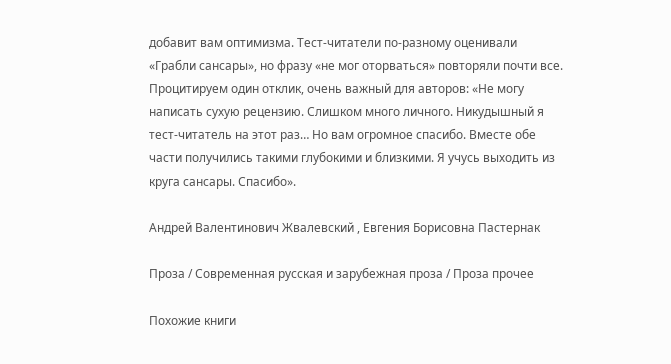добавит вам оптимизма. Тест-читатели по-разному оценивали «Грабли сансары», но фразу «не мог оторваться» повторяли почти все. Процитируем один отклик, очень важный для авторов: «Не могу написать сухую рецензию. Слишком много личного. Никудышный я тест-читатель на этот раз… Но вам огромное спасибо. Вместе обе части получились такими глубокими и близкими. Я учусь выходить из круга сансары. Спасибо».

Андрей Валентинович Жвалевский , Евгения Борисовна Пастернак

Проза / Современная русская и зарубежная проза / Проза прочее

Похожие книги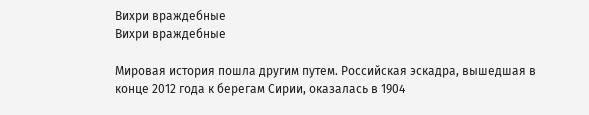Вихри враждебные
Вихри враждебные

Мировая история пошла другим путем. Российская эскадра, вышедшая в конце 2012 года к берегам Сирии, оказалась в 1904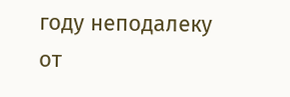году неподалеку от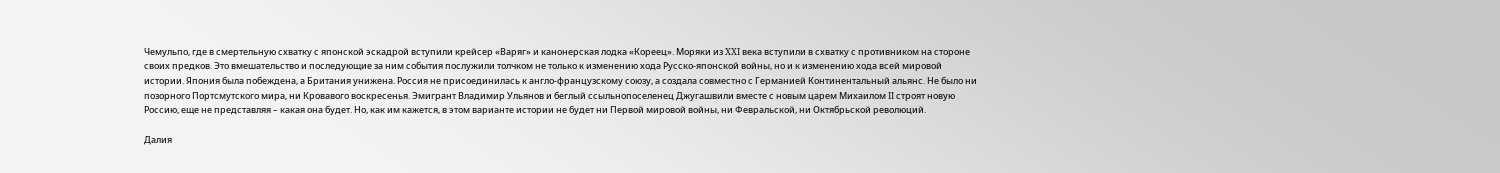Чемульпо, где в смертельную схватку с японской эскадрой вступили крейсер «Варяг» и канонерская лодка «Кореец». Моряки из XXI века вступили в схватку с противником на стороне своих предков. Это вмешательство и последующие за ним события послужили толчком не только к изменению хода Русско-японской войны, но и к изменению хода всей мировой истории. Япония была побеждена, а Британия унижена. Россия не присоединилась к англо-французскому союзу, а создала совместно с Германией Континентальный альянс. Не было ни позорного Портсмутского мира, ни Кровавого воскресенья. Эмигрант Владимир Ульянов и беглый ссыльнопоселенец Джугашвили вместе с новым царем Михаилом II строят новую Россию, еще не представляя – какая она будет. Но, как им кажется, в этом варианте истории не будет ни Первой мировой войны, ни Февральской, ни Октябрьской революций.

Далия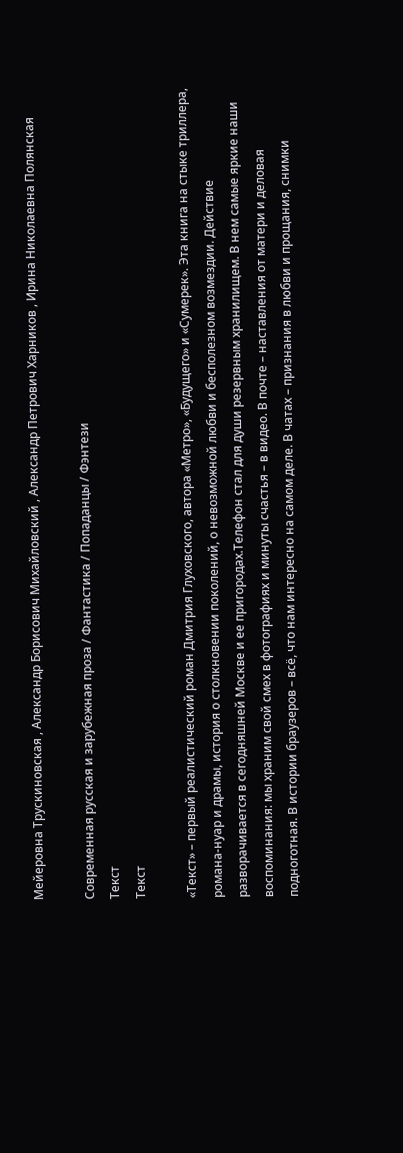Мейеровна Трускиновская , Александр Борисович Михайловский , Александр Петрович Харников , Ирина Николаевна Полянская

Современная русская и зарубежная проза / Фантастика / Попаданцы / Фэнтези
Текст
Текст

«Текст» – первый реалистический роман Дмитрия Глуховского, автора «Метро», «Будущего» и «Сумерек». Эта книга на стыке триллера, романа-нуар и драмы, история о столкновении поколений, о невозможной любви и бесполезном возмездии. Действие разворачивается в сегодняшней Москве и ее пригородах.Телефон стал для души резервным хранилищем. В нем самые яркие наши воспоминания: мы храним свой смех в фотографиях и минуты счастья – в видео. В почте – наставления от матери и деловая подноготная. В истории браузеров – всё, что нам интересно на самом деле. В чатах – признания в любви и прощания, снимки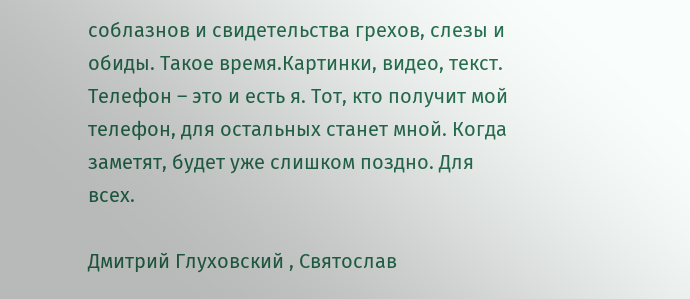соблазнов и свидетельства грехов, слезы и обиды. Такое время.Картинки, видео, текст. Телефон – это и есть я. Тот, кто получит мой телефон, для остальных станет мной. Когда заметят, будет уже слишком поздно. Для всех.

Дмитрий Глуховский , Святослав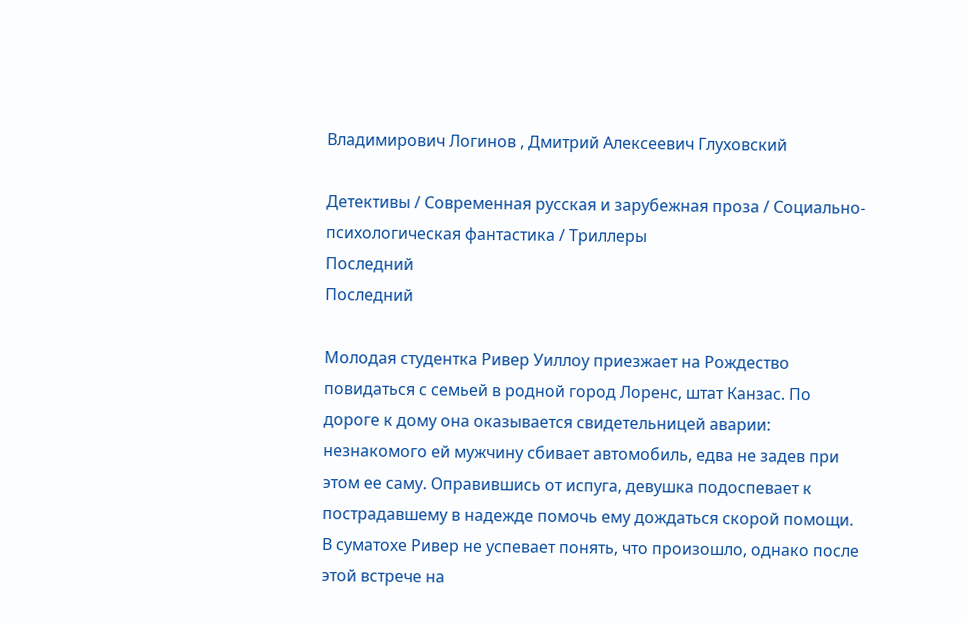Владимирович Логинов , Дмитрий Алексеевич Глуховский

Детективы / Современная русская и зарубежная проза / Социально-психологическая фантастика / Триллеры
Последний
Последний

Молодая студентка Ривер Уиллоу приезжает на Рождество повидаться с семьей в родной город Лоренс, штат Канзас. По дороге к дому она оказывается свидетельницей аварии: незнакомого ей мужчину сбивает автомобиль, едва не задев при этом ее саму. Оправившись от испуга, девушка подоспевает к пострадавшему в надежде помочь ему дождаться скорой помощи. В суматохе Ривер не успевает понять, что произошло, однако после этой встрече на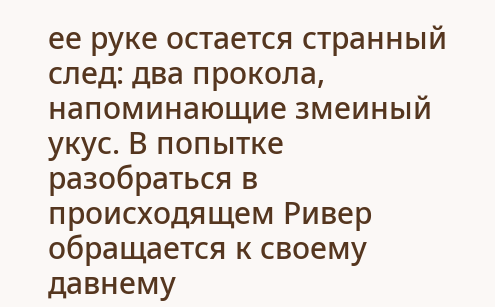ее руке остается странный след: два прокола, напоминающие змеиный укус. В попытке разобраться в происходящем Ривер обращается к своему давнему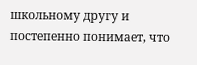школьному другу и постепенно понимает, что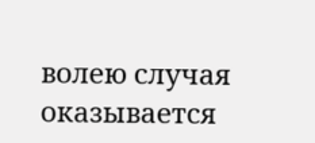волею случая оказывается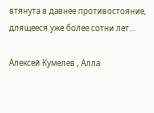втянута в давнее противостояние, длящееся уже более сотни лет…

Алексей Кумелев , Алла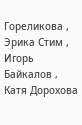Гореликова , Эрика Стим , Игорь Байкалов , Катя Дорохова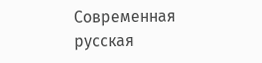Современная русская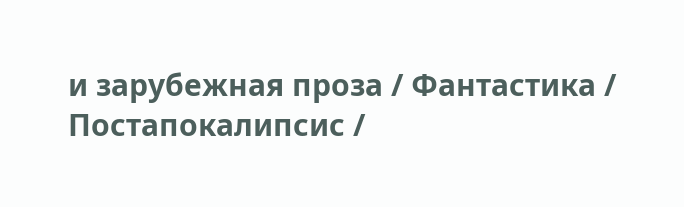и зарубежная проза / Фантастика / Постапокалипсис /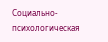Социально-психологическая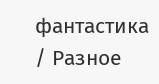фантастика / Разное